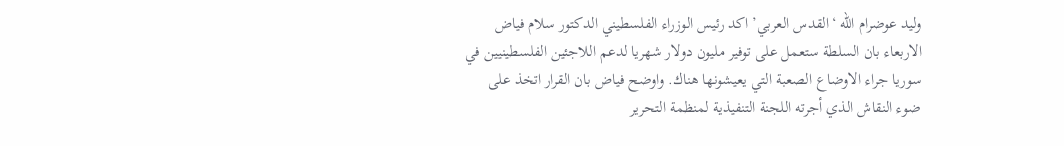وليد عوضرام الله ‘القدس العربي’ اكد رئيس الوزراء الفلسطيني الدكتور سلام فياض الاربعاء بان السلطة ستعمل على توفير مليون دولار شهريا لدعم اللاجئين الفلسطينيين في سوريا جراء الاوضاع الصعبة التي يعيشونها هناك. واوضح فياض بان القرار اتخذ على ضوء النقاش الذي أجرته اللجنة التنفيذية لمنظمة التحرير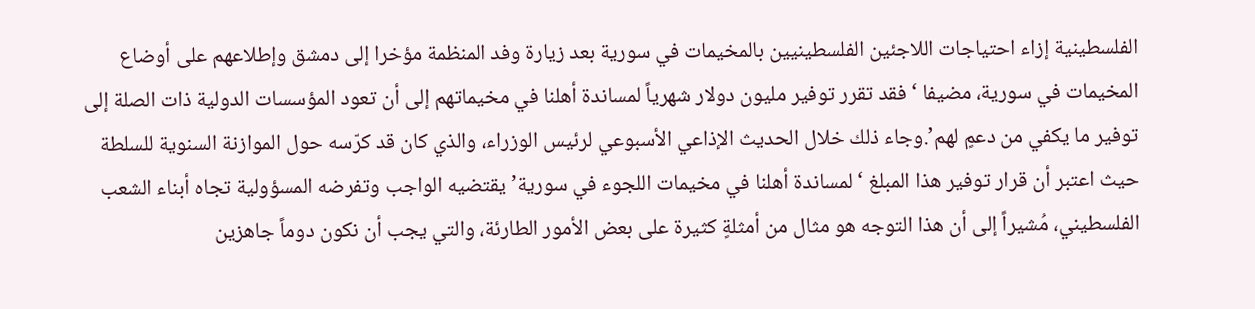الفلسطينية إزاء احتياجات اللاجئين الفلسطينيين بالمخيمات في سورية بعد زيارة وفد المنظمة مؤخرا إلى دمشق وإطلاعهم على أوضاع المخيمات في سورية، مضيفا ‘ فقد تقرر توفير مليون دولار شهرياً لمساندة أهلنا في مخيماتهم إلى أن تعود المؤسسات الدولية ذات الصلة إلى توفير ما يكفي من دعمٍ لهم’.وجاء ذلك خلال الحديث الإذاعي الأسبوعي لرئيس الوزراء، والذي كان قد كرّسه حول الموازنة السنوية للسلطة حيث اعتبر أن قرار توفير هذا المبلغ ‘لمساندة أهلنا في مخيمات اللجوء في سورية’ يقتضيه الواجب وتفرضه المسؤولية تجاه أبناء الشعب الفلسطيني، مُشيراً إلى أن هذا التوجه هو مثال من أمثلةٍ كثيرة على بعض الأمور الطارئة، والتي يجب أن نكون دوماً جاهزين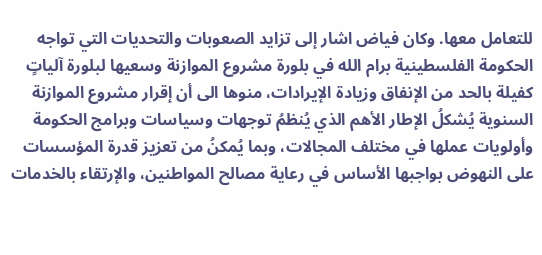للتعامل معها. وكان فياض اشار إلى تزايد الصعوبات والتحديات التي تواجه الحكومة الفلسطينية برام الله في بلورة مشروع الموازنة وسعيها لبلورة آلياتٍ كفيلة بالحد من الإنفاق وزيادة الإيرادات، منوها الى أن إقرار مشروع الموازنة السنوية يُشكلُ الإطار الأهم الذي يُنظمُ توجهات وسياسات وبرامج الحكومة وأولويات عملها في مختلف المجالات، وبما يُمكنُ من تعزيز قدرة المؤسسات على النهوض بواجبها الأساس في رعاية مصالح المواطنين، والإرتقاء بالخدمات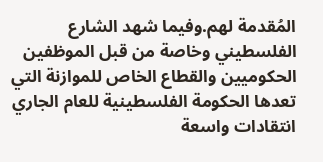المُقدمة لهم.وفيما شهد الشارع الفلسطيني وخاصة من قبل الموظفين الحكوميين والقطاع الخاص للموازنة التي تعدها الحكومة الفلسطينية للعام الجاري انتقادات واسعة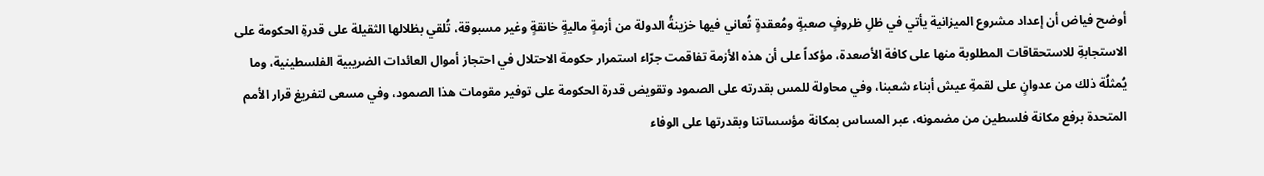أوضح فياض أن إعداد مشروع الميزانية يأتي في ظلِ ظروفٍ صعبةٍ ومُعقدةٍ تُعاني فيها خزينةُ الدولة من أزمةٍ ماليةٍ خانقةٍ وغير مسبوقة، تُلقي بظلالها الثقيلة على قدرةِ الحكومة على الاستجابةِ للاستحقاقات المطلوبة منها على كافة الأصعدة، مؤكداً على أن هذه الأزمة تفاقمت جرّاء استمرار حكومة الاحتلال في احتجاز أموال العائدات الضريبية الفلسطينية، وما يُمثلُة ذلك من عدوانٍ على لقمةِ عيش أبناء شعبنا، وفي محاولة للمس بقدرته على الصمود وتقويض قدرة الحكومة على توفير مقومات هذا الصمود، وفي مسعى لتفريغ قرار الأمم المتحدة برفع مكانة فلسطين من مضمونه، عبر المساس بمكانة مؤسساتنا وبقدرتها على الوفاء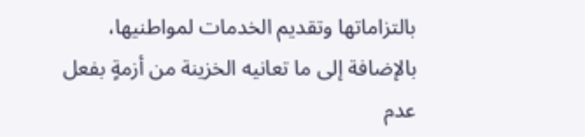بالتزاماتها وتقديم الخدمات لمواطنيها، بالإضافة إلى ما تعانيه الخزينة من أزمةٍ بفعل عدم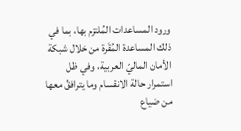ورود المساعدات المُلتزم بها، بما في ذلك المساعدة المُقَرة من خلال شبكة الأمان الماليّ العربية، وفي ظل استمرار حالة الانقسام وما يترافقُ معها من ضياع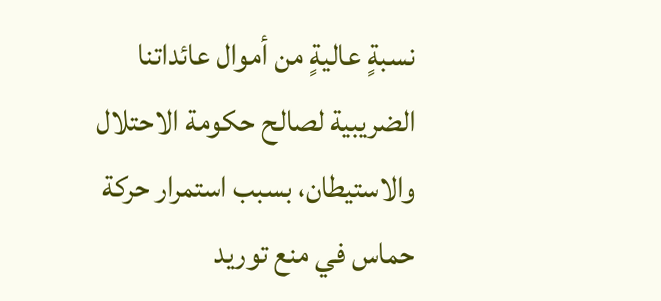نسبةٍ عاليةٍ من أموال عائداتنا الضريبية لصالح حكومة الاحتلال والاستيطان، بسبب استمرار حركة حماس في منع توريد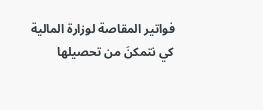فواتير المقاصة لوزارة المالية كي نتمكنَ من تحصيلها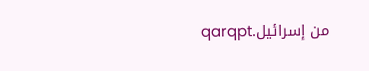من إسرائيل.qarqpt